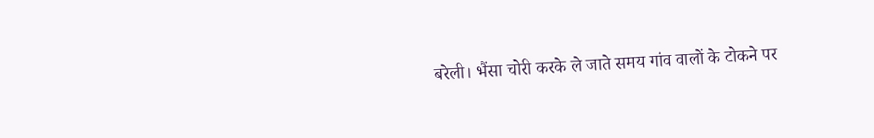बरेली। भैंसा चोरी करके ले जाते समय गांव वालों के टोकने पर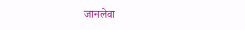जानलेवा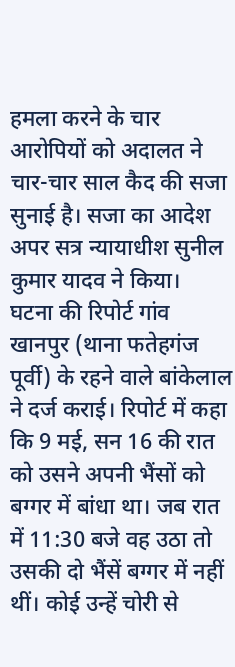हमला करने के चार आरोपियों को अदालत ने चार-चार साल कैद की सजा सुनाई है। सजा का आदेश अपर सत्र न्यायाधीश सुनील कुमार यादव ने किया।
घटना की रिपोर्ट गांव खानपुर (थाना फतेहगंज पूर्वी) के रहने वाले बांकेलाल ने दर्ज कराई। रिपोर्ट में कहा कि 9 मई, सन 16 की रात को उसने अपनी भैंसों को बग्गर में बांधा था। जब रात में 11:30 बजे वह उठा तो उसकी दो भैंसें बग्गर में नहीं थीं। कोई उन्हें चोरी से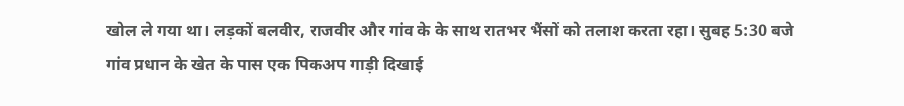खोल ले गया था। लड़कों बलवीर, राजवीर और गांव के के साथ रातभर भैंसों को तलाश करता रहा। सुबह 5:30 बजे गांव प्रधान के खेत के पास एक पिकअप गाड़ी दिखाई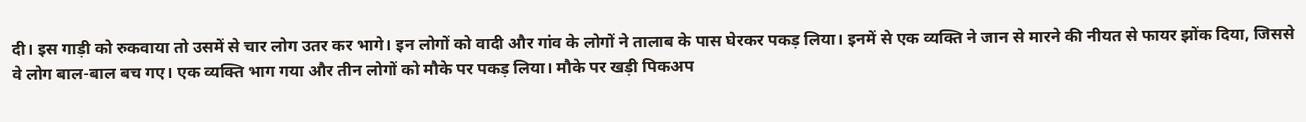दी। इस गाड़ी को रुकवाया तो उसमें से चार लोग उतर कर भागे। इन लोगों को वादी और गांव के लोगों ने तालाब के पास घेरकर पकड़ लिया। इनमें से एक व्यक्ति ने जान से मारने की नीयत से फायर झोंक दिया, जिससे वे लोग बाल-बाल बच गए। एक व्यक्ति भाग गया और तीन लोगों को मौके पर पकड़ लिया। मौके पर खड़ी पिकअप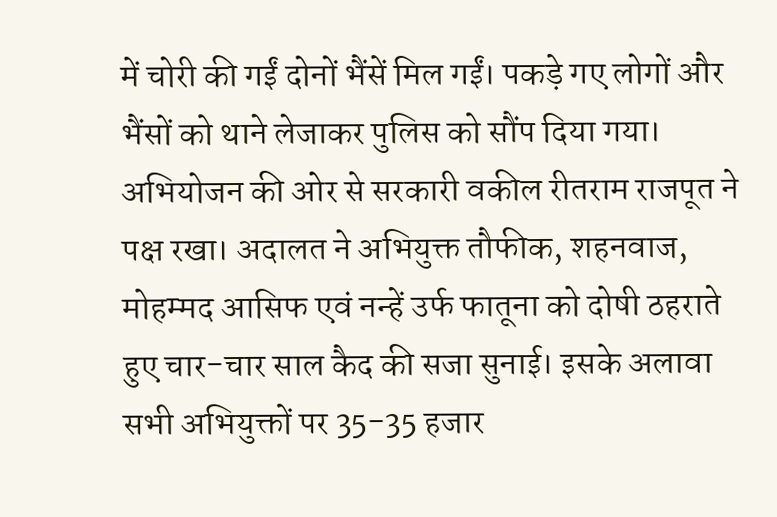में चोरी की गईं दोनों भैंसें मिल गईं। पकड़े गए लोगों और भैंसों को थाने लेजाकर पुलिस को सौंप दिया गया।
अभियोजन की ओर से सरकारी वकील रीतराम राजपूत ने पक्ष रखा। अदालत ने अभियुक्त तौफीक, शहनवाज, मोहम्मद आसिफ एवं नन्हें उर्फ फातूना को दोषी ठहराते हुए चार-चार साल कैद की सजा सुनाई। इसके अलावा सभी अभियुक्तों पर 35-35 हजार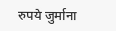रुपये जुर्माना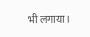भी लगाया।